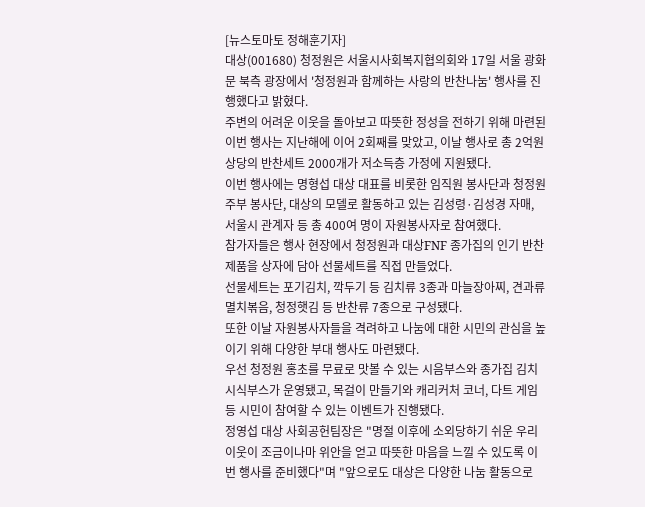[뉴스토마토 정해훈기자]
대상(001680) 청정원은 서울시사회복지협의회와 17일 서울 광화문 북측 광장에서 '청정원과 함께하는 사랑의 반찬나눔' 행사를 진행했다고 밝혔다.
주변의 어려운 이웃을 돌아보고 따뜻한 정성을 전하기 위해 마련된 이번 행사는 지난해에 이어 2회째를 맞았고, 이날 행사로 총 2억원 상당의 반찬세트 2000개가 저소득층 가정에 지원됐다.
이번 행사에는 명형섭 대상 대표를 비롯한 임직원 봉사단과 청정원 주부 봉사단, 대상의 모델로 활동하고 있는 김성령·김성경 자매, 서울시 관계자 등 총 400여 명이 자원봉사자로 참여했다.
참가자들은 행사 현장에서 청정원과 대상FNF 종가집의 인기 반찬 제품을 상자에 담아 선물세트를 직접 만들었다.
선물세트는 포기김치, 깍두기 등 김치류 3종과 마늘장아찌, 견과류 멸치볶음, 청정햇김 등 반찬류 7종으로 구성됐다.
또한 이날 자원봉사자들을 격려하고 나눔에 대한 시민의 관심을 높이기 위해 다양한 부대 행사도 마련됐다.
우선 청정원 홍초를 무료로 맛볼 수 있는 시음부스와 종가집 김치 시식부스가 운영됐고, 목걸이 만들기와 캐리커처 코너, 다트 게임 등 시민이 참여할 수 있는 이벤트가 진행됐다.
정영섭 대상 사회공헌팀장은 "명절 이후에 소외당하기 쉬운 우리 이웃이 조금이나마 위안을 얻고 따뜻한 마음을 느낄 수 있도록 이번 행사를 준비했다"며 "앞으로도 대상은 다양한 나눔 활동으로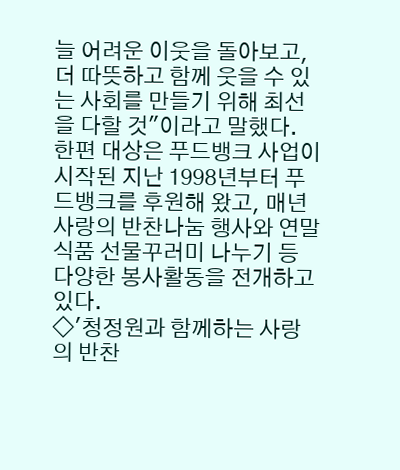늘 어려운 이웃을 돌아보고, 더 따뜻하고 함께 웃을 수 있는 사회를 만들기 위해 최선을 다할 것"이라고 말했다.
한편 대상은 푸드뱅크 사업이 시작된 지난 1998년부터 푸드뱅크를 후원해 왔고, 매년 사랑의 반찬나눔 행사와 연말 식품 선물꾸러미 나누기 등 다양한 봉사활동을 전개하고 있다.
◇'청정원과 함께하는 사랑의 반찬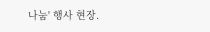나눔' 행사 현장.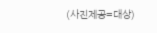(사진제공=대상)